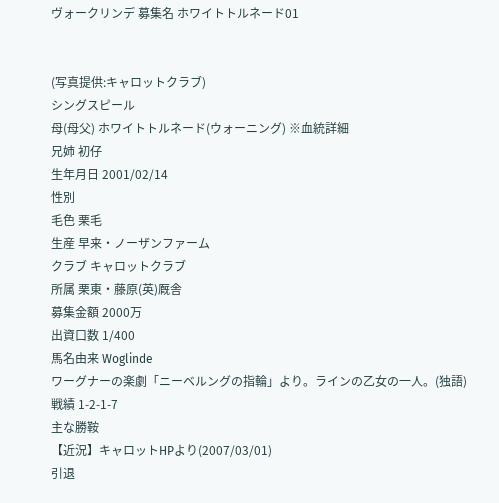ヴォークリンデ 募集名 ホワイトトルネード01


(写真提供:キャロットクラブ)
シングスピール
母(母父) ホワイトトルネード(ウォーニング) ※血統詳細
兄姉 初仔
生年月日 2001/02/14
性別
毛色 栗毛
生産 早来・ノーザンファーム
クラブ キャロットクラブ
所属 栗東・藤原(英)厩舎
募集金額 2000万
出資口数 1/400
馬名由来 Woglinde
ワーグナーの楽劇「ニーベルングの指輪」より。ラインの乙女の一人。(独語)
戦績 1-2-1-7
主な勝鞍
【近況】キャロットHPより(2007/03/01)
引退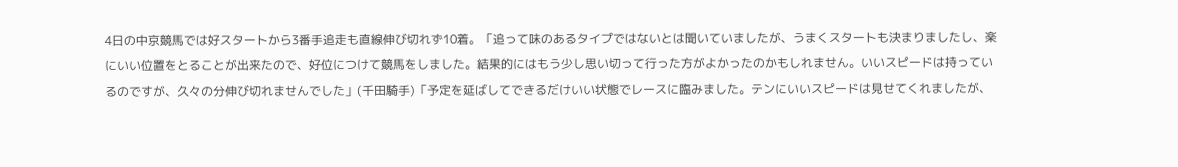4日の中京競馬では好スタートから3番手追走も直線伸び切れず10着。「追って味のあるタイプではないとは聞いていましたが、うまくスタートも決まりましたし、楽にいい位置をとることが出来たので、好位につけて競馬をしました。結果的にはもう少し思い切って行った方がよかったのかもしれません。いいスピードは持っているのですが、久々の分伸び切れませんでした」(千田騎手)「予定を延ばしてできるだけいい状態でレースに臨みました。テンにいいスピードは見せてくれましたが、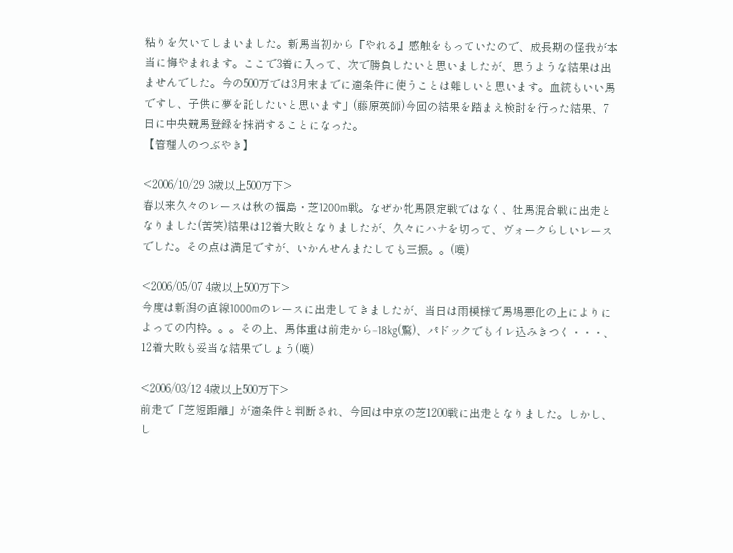粘りを欠いてしまいました。新馬当初から『やれる』感触をもっていたので、成長期の怪我が本当に悔やまれます。ここで3着に入って、次で勝負したいと思いましたが、思うような結果は出ませんでした。今の500万では3月末までに適条件に使うことは難しいと思います。血統もいい馬ですし、子供に夢を託したいと思います」(藤原英師)今回の結果を踏まえ検討を行った結果、7日に中央競馬登録を抹消することになった。
【管理人のつぶやき】

<2006/10/29 3歳以上500万下>
春以来久々のレースは秋の福島・芝1200m戦。なぜか牝馬限定戦ではなく、牡馬混合戦に出走となりました(苦笑)結果は12着大敗となりましたが、久々にハナを切って、ヴォークらしいレースでした。その点は満足ですが、いかんせんまたしても三振。。(嘆)

<2006/05/07 4歳以上500万下>
今度は新潟の直線1000mのレースに出走してきましたが、当日は雨模様で馬場悪化の上によりによっての内枠。。。その上、馬体重は前走から−18kg(驚)、パドックでもイレ込みきつく・・・、12着大敗も妥当な結果でしょう(嘆)

<2006/03/12 4歳以上500万下>
前走で「芝短距離」が適条件と判断され、今回は中京の芝1200戦に出走となりました。しかし、し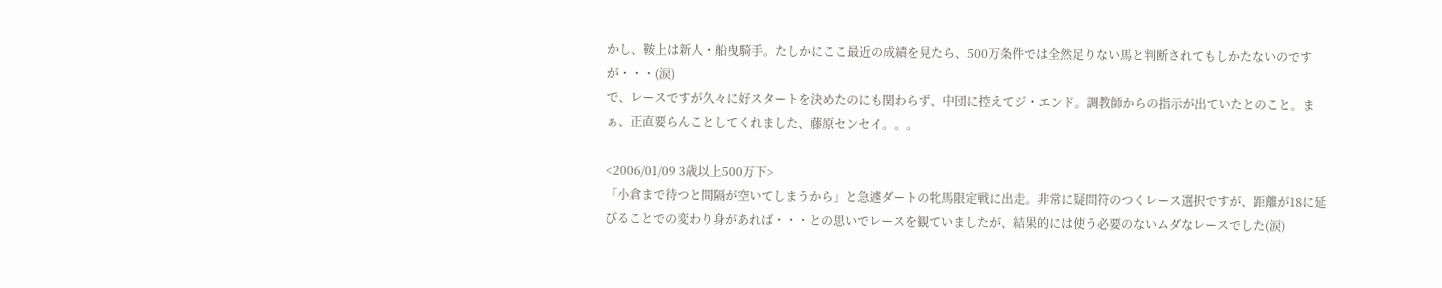かし、鞍上は新人・船曳騎手。たしかにここ最近の成績を見たら、500万条件では全然足りない馬と判断されてもしかたないのですが・・・(涙)
で、レースですが久々に好スタートを決めたのにも関わらず、中団に控えてジ・エンド。調教師からの指示が出ていたとのこと。まぁ、正直要らんことしてくれました、藤原センセイ。。。

<2006/01/09 3歳以上500万下>
「小倉まで待つと間隔が空いてしまうから」と急遽ダートの牝馬限定戦に出走。非常に疑問符のつくレース選択ですが、距離が18に延びることでの変わり身があれば・・・との思いでレースを観ていましたが、結果的には使う必要のないムダなレースでした(涙)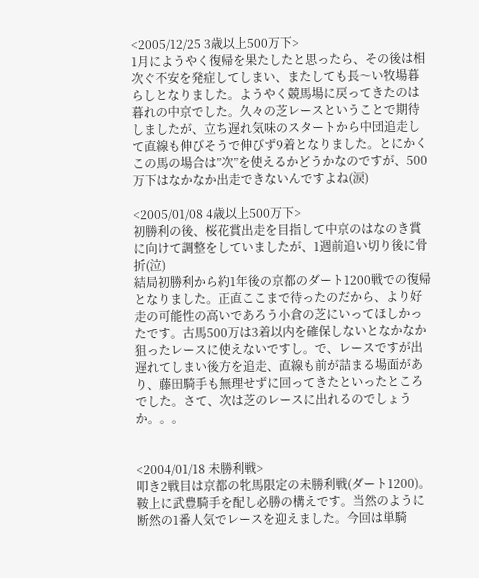<2005/12/25 3歳以上500万下>
1月にようやく復帰を果たしたと思ったら、その後は相次ぐ不安を発症してしまい、またしても長〜い牧場暮らしとなりました。ようやく競馬場に戻ってきたのは暮れの中京でした。久々の芝レースということで期待しましたが、立ち遅れ気味のスタートから中団追走して直線も伸びそうで伸びず9着となりました。とにかくこの馬の場合は”次”を使えるかどうかなのですが、500万下はなかなか出走できないんですよね(涙)

<2005/01/08 4歳以上500万下>
初勝利の後、桜花賞出走を目指して中京のはなのき賞に向けて調整をしていましたが、1週前追い切り後に骨折(泣)
結局初勝利から約1年後の京都のダート1200戦での復帰となりました。正直ここまで待ったのだから、より好走の可能性の高いであろう小倉の芝にいってほしかったです。古馬500万は3着以内を確保しないとなかなか狙ったレースに使えないですし。で、レースですが出遅れてしまい後方を追走、直線も前が詰まる場面があり、藤田騎手も無理せずに回ってきたといったところでした。さて、次は芝のレースに出れるのでしょうか。。。


<2004/01/18 未勝利戦>
叩き2戦目は京都の牝馬限定の未勝利戦(ダート1200)。鞍上に武豊騎手を配し必勝の構えです。当然のように断然の1番人気でレースを迎えました。今回は単騎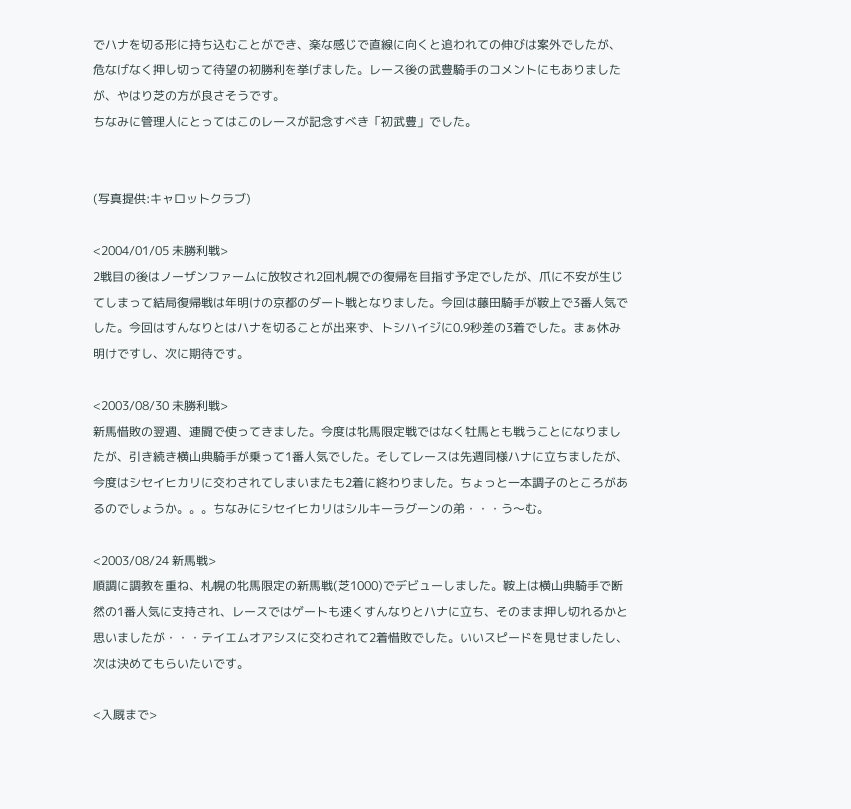でハナを切る形に持ち込むことができ、楽な感じで直線に向くと追われての伸びは案外でしたが、危なげなく押し切って待望の初勝利を挙げました。レース後の武豊騎手のコメントにもありましたが、やはり芝の方が良さそうです。
ちなみに管理人にとってはこのレースが記念すべき「初武豊」でした。


(写真提供:キャロットクラブ)

<2004/01/05 未勝利戦>
2戦目の後はノーザンファームに放牧され2回札幌での復帰を目指す予定でしたが、爪に不安が生じてしまって結局復帰戦は年明けの京都のダート戦となりました。今回は藤田騎手が鞍上で3番人気でした。今回はすんなりとはハナを切ることが出来ず、トシハイジに0.9秒差の3着でした。まぁ休み明けですし、次に期待です。

<2003/08/30 未勝利戦>
新馬惜敗の翌週、連闘で使ってきました。今度は牝馬限定戦ではなく牡馬とも戦うことになりましたが、引き続き横山典騎手が乗って1番人気でした。そしてレースは先週同様ハナに立ちましたが、今度はシセイヒカリに交わされてしまいまたも2着に終わりました。ちょっと一本調子のところがあるのでしょうか。。。ちなみにシセイヒカリはシルキーラグーンの弟・・・う〜む。

<2003/08/24 新馬戦>
順調に調教を重ね、札幌の牝馬限定の新馬戦(芝1000)でデビューしました。鞍上は横山典騎手で断然の1番人気に支持され、レースではゲートも速くすんなりとハナに立ち、そのまま押し切れるかと思いましたが・・・テイエムオアシスに交わされて2着惜敗でした。いいスピードを見せましたし、次は決めてもらいたいです。

<入厩まで>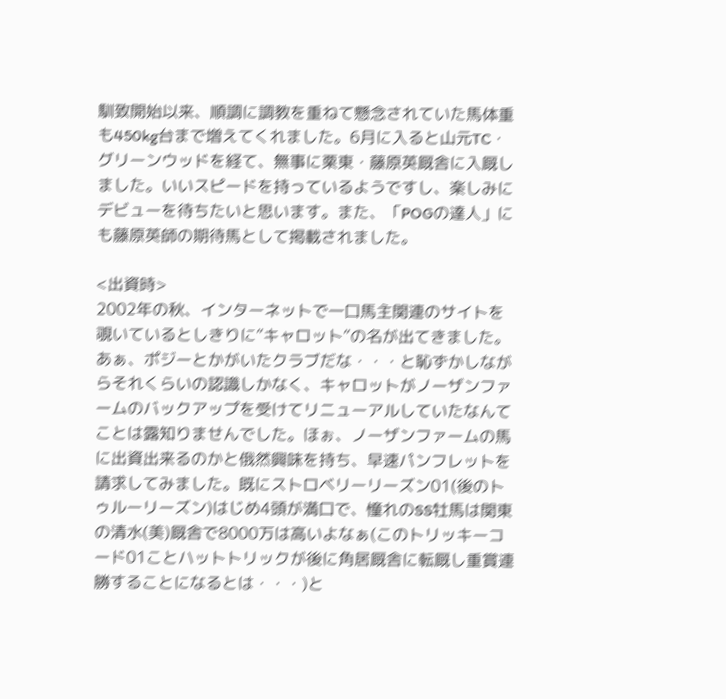馴致開始以来、順調に調教を重ねて懸念されていた馬体重も450kg台まで増えてくれました。6月に入ると山元TC・グリーンウッドを経て、無事に栗東・藤原英厩舎に入厩しました。いいスピードを持っているようですし、楽しみにデビューを待ちたいと思います。また、「POGの達人」にも藤原英師の期待馬として掲載されました。

<出資時>
2002年の秋、インターネットで一口馬主関連のサイトを覗いているとしきりに”キャロット”の名が出てきました。あぁ、ポジーとかがいたクラブだな・・・と恥ずかしながらそれくらいの認識しかなく、キャロットがノーザンファームのバックアップを受けてリニューアルしていたなんてことは露知りませんでした。ほぉ、ノーザンファームの馬に出資出来るのかと俄然興味を持ち、早速パンフレットを請求してみました。既にストロベリーリーズン01(後のトゥルーリーズン)はじめ4頭が満口で、憧れのSS牡馬は関東の清水(美)厩舎で8000万は高いよなぁ(このトリッキーコード01ことハットトリックが後に角居厩舎に転厩し重賞連勝することになるとは・・・)と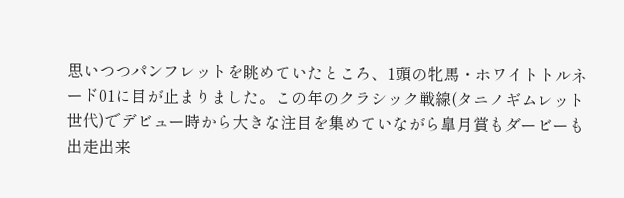思いつつパンフレットを眺めていたところ、1頭の牝馬・ホワイトトルネード01に目が止まりました。この年のクラシック戦線(タニノギムレット世代)でデビュー時から大きな注目を集めていながら皐月賞もダービーも出走出来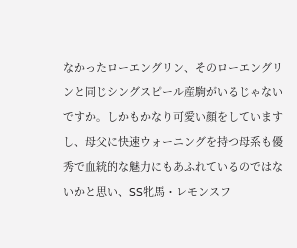なかったローエングリン、そのローエングリンと同じシングスピール産駒がいるじゃないですか。しかもかなり可愛い顔をしていますし、母父に快速ウォーニングを持つ母系も優秀で血統的な魅力にもあふれているのではないかと思い、SS牝馬・レモンスフ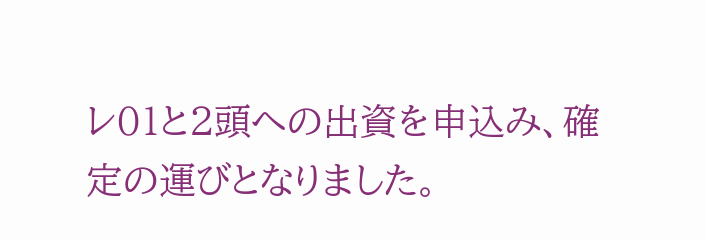レ01と2頭への出資を申込み、確定の運びとなりました。